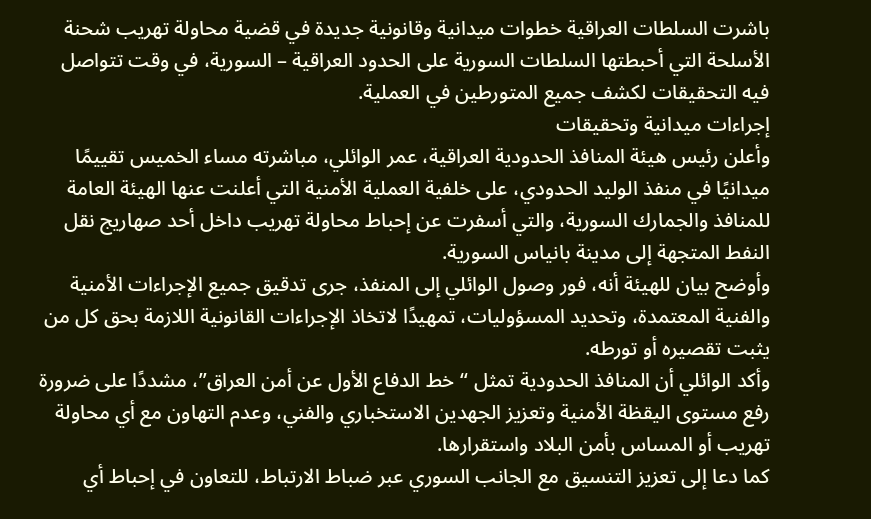باشرت السلطات العراقية خطوات ميدانية وقانونية جديدة في قضية محاولة تهريب شحنة الأسلحة التي أحبطتها السلطات السورية على الحدود العراقية – السورية، في وقت تتواصل فيه التحقيقات لكشف جميع المتورطين في العملية.
إجراءات ميدانية وتحقيقات
وأعلن رئيس هيئة المنافذ الحدودية العراقية، عمر الوائلي، مباشرته مساء الخميس تقييمًا ميدانيًا في منفذ الوليد الحدودي، على خلفية العملية الأمنية التي أعلنت عنها الهيئة العامة للمنافذ والجمارك السورية، والتي أسفرت عن إحباط محاولة تهريب داخل أحد صهاريج نقل النفط المتجهة إلى مدينة بانياس السورية.
وأوضح بيان للهيئة أنه، فور وصول الوائلي إلى المنفذ، جرى تدقيق جميع الإجراءات الأمنية والفنية المعتمدة، وتحديد المسؤوليات، تمهيدًا لاتخاذ الإجراءات القانونية اللازمة بحق كل من يثبت تقصيره أو تورطه.
وأكد الوائلي أن المنافذ الحدودية تمثل “خط الدفاع الأول عن أمن العراق”، مشددًا على ضرورة رفع مستوى اليقظة الأمنية وتعزيز الجهدين الاستخباري والفني، وعدم التهاون مع أي محاولة تهريب أو المساس بأمن البلاد واستقرارها.
كما دعا إلى تعزيز التنسيق مع الجانب السوري عبر ضباط الارتباط، للتعاون في إحباط أي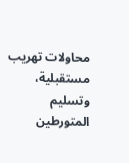محاولات تهريب مستقبلية، وتسليم المتورطين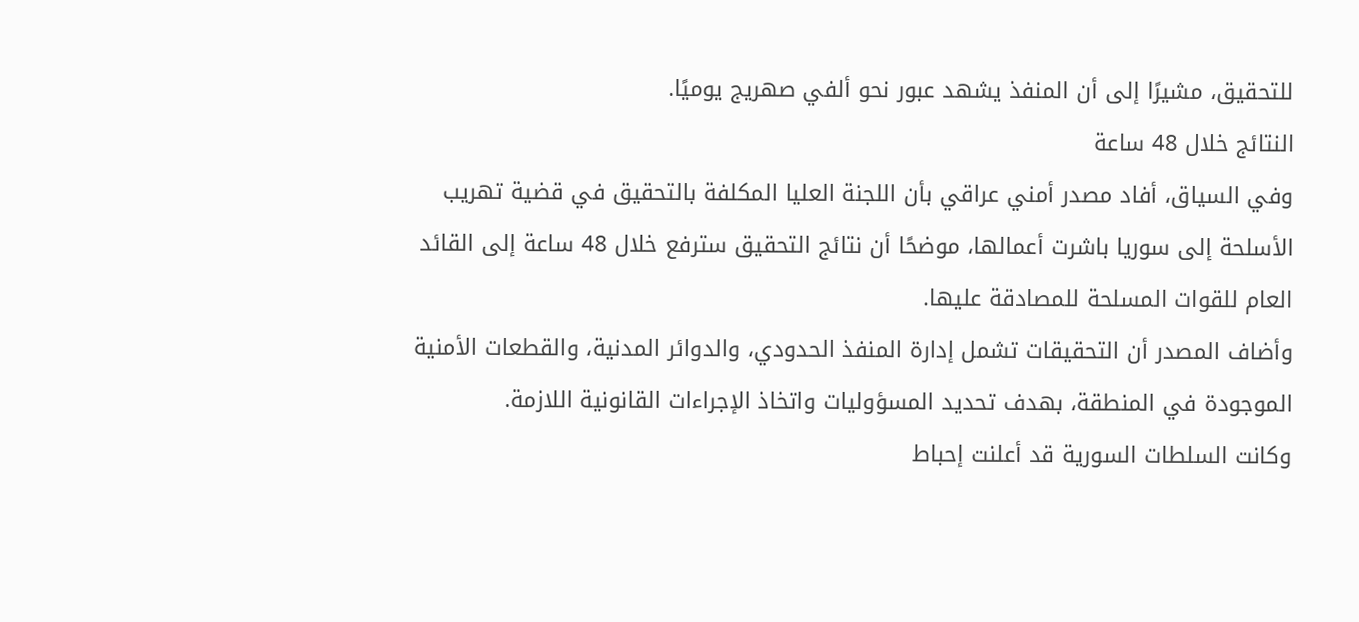للتحقيق، مشيرًا إلى أن المنفذ يشهد عبور نحو ألفي صهريج يوميًا.
النتائج خلال 48 ساعة
وفي السياق، أفاد مصدر أمني عراقي بأن اللجنة العليا المكلفة بالتحقيق في قضية تهريب الأسلحة إلى سوريا باشرت أعمالها، موضحًا أن نتائج التحقيق سترفع خلال 48 ساعة إلى القائد العام للقوات المسلحة للمصادقة عليها.
وأضاف المصدر أن التحقيقات تشمل إدارة المنفذ الحدودي، والدوائر المدنية، والقطعات الأمنية الموجودة في المنطقة، بهدف تحديد المسؤوليات واتخاذ الإجراءات القانونية اللازمة.
وكانت السلطات السورية قد أعلنت إحباط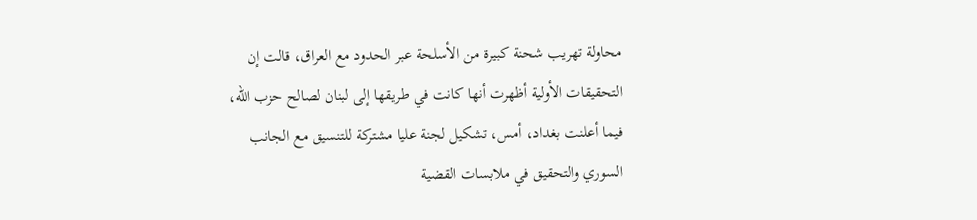محاولة تهريب شحنة كبيرة من الأسلحة عبر الحدود مع العراق، قالت إن التحقيقات الأولية أظهرت أنها كانت في طريقها إلى لبنان لصالح حزب الله، فيما أعلنت بغداد، أمس، تشكيل لجنة عليا مشتركة للتنسيق مع الجانب السوري والتحقيق في ملابسات القضية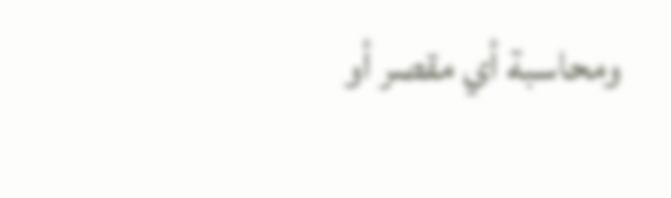ومحاسبة أي مقصر أو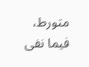متورط، فيما نفى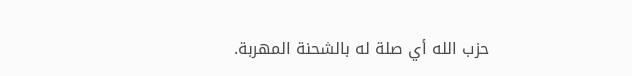حزب الله أي صلة له بالشحنة المهربة.